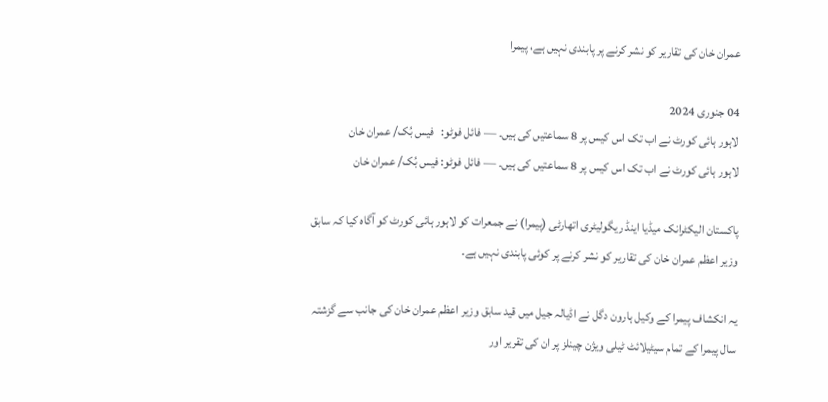عمران خان کی تقاریر کو نشر کرنے پر پابندی نہیں ہے، پیمرا

04 جنوری 2024
لاہور ہائی کورٹ نے اب تک اس کیس پر 8 سماعتیں کی ہیں۔ — فائل فوٹو:   فیس بُک/ عمران خان
لاہور ہائی کورٹ نے اب تک اس کیس پر 8 سماعتیں کی ہیں۔ — فائل فوٹو: فیس بُک/ عمران خان

پاکستان الیکٹرانک میڈیا اینڈ ریگولیٹری اتھارٹی (پیمرا) نے جمعرات کو لاہور ہائی کورٹ کو آگاہ کیا کہ سابق وزیر اعظم عمران خان کی تقاریر کو نشر کرنے پر کوئی پابندی نہیں ہے۔

یہ انکشاف پیمرا کے وکیل ہارون دگل نے اڈیالہ جیل میں قید سابق وزیر اعظم عمران خان کی جانب سے گزشتہ سال پیمرا کے تمام سیٹیلائٹ ٹیلی ویژن چینلز پر ان کی تقریر اور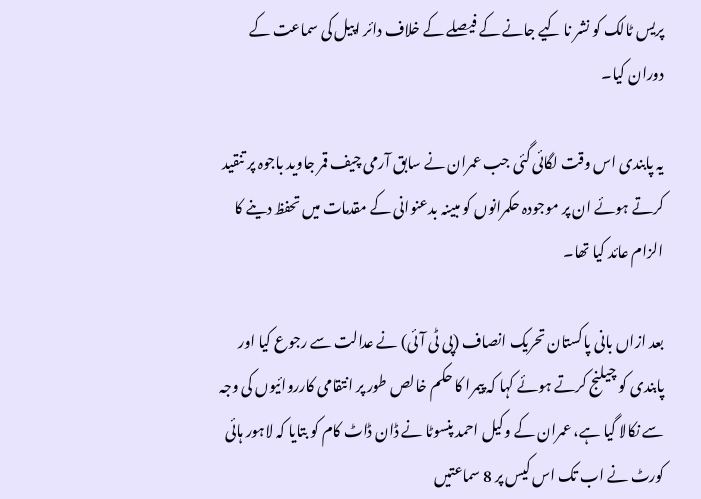پریس ٹالک کو نشر نا کیے جانے کے فیصلے کے خلاف دائر اپیل کی سماعت کے دوران کیا۔

یہ پابندی اس وقت لگائی گئی جب عمران نے سابق آرمی چیف قمر جاوید باجوہ پر تنقید کرتے ہوئے ان پر موجودہ حکمرانوں کو مبینہ بدعنوانی کے مقدمات میں تحفظ دینے کا الزام عائد کیا تھا۔

بعد ازاں بانی پاکستان تحریک انصاف (پی ٹی آئی) نے عدالت سے رجوع کیا اور پابندی کو چیلنج کرتے ہوئے کہا کہ پیمرا کا حکم خالص طور پر انتقامی کارروائیوں کی وجہ سے نکالا گیا ہے، عمران کے وکیل احمد پنسوٹا نے ڈان ڈاٹ کام کو بتایا کہ لاہور ہائی کورٹ نے اب تک اس کیس پر 8 سماعتیں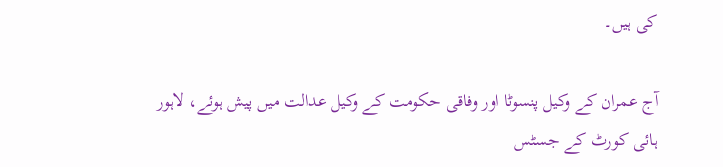کی ہیں۔

آج عمران کے وکیل پنسوٹا اور وفاقی حکومت کے وکیل عدالت میں پیش ہوئے، لاہور ہائی کورٹ کے جسٹس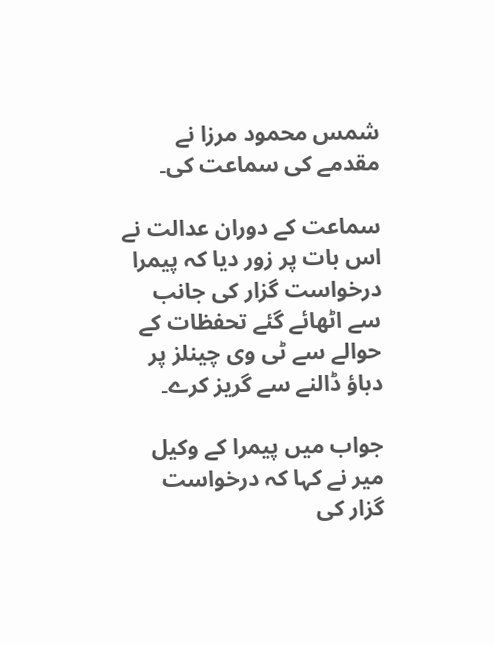شمس محمود مرزا نے مقدمے کی سماعت کی۔

سماعت کے دوران عدالت نے اس بات پر زور دیا کہ پیمرا درخواست گزار کی جانب سے اٹھائے گئے تحفظات کے حوالے سے ٹی وی چینلز پر دباؤ ڈالنے سے گریز کرے۔

جواب میں پیمرا کے وکیل میر نے کہا کہ درخواست گزار کی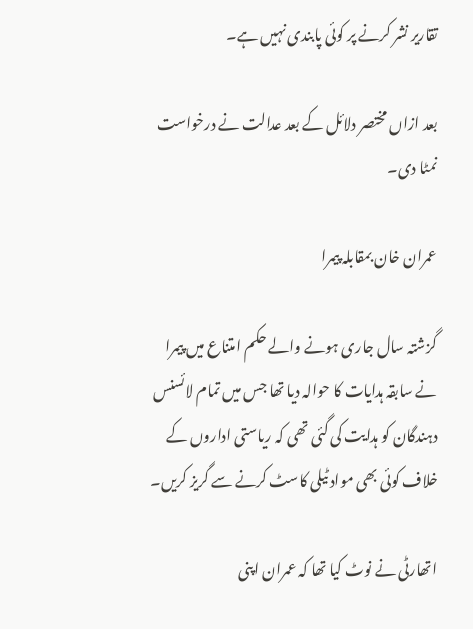تقاریر نشر کرنے پر کوئی پابندی نہیں ہے۔

بعد ازاں مختصر دلائل کے بعد عدالت نے درخواست نمٹا دی۔

عمران خان بمقابلہ پیمرا

گزشتہ سال جاری ہونے والے حکم امتناع میں پیمرا نے سابقہ ہدایات کا حوالہ دیا تھا جس میں تمام لائسنس دہندگان کو ہدایت کی گئی تھی کہ ریاستی اداروں کے خلاف کوئی بھی مواد ٹیلی کاسٹ کرنے سے گریز کریں۔

اتھارٹی نے نوٹ کیا تھا کہ عمران اپنی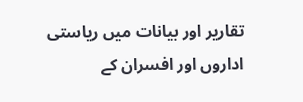تقاریر اور بیانات میں ریاستی اداروں اور افسران کے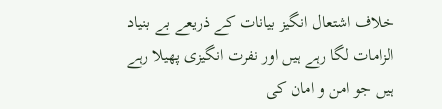خلاف اشتعال انگیز بیانات کے ذریعے بے بنیاد الزامات لگا رہے ہیں اور نفرت انگیزی پھیلا رہے ہیں جو امن و امان کی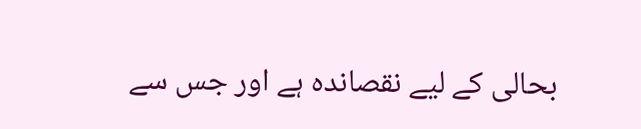بحالی کے لیے نقصاندہ ہے اور جس سے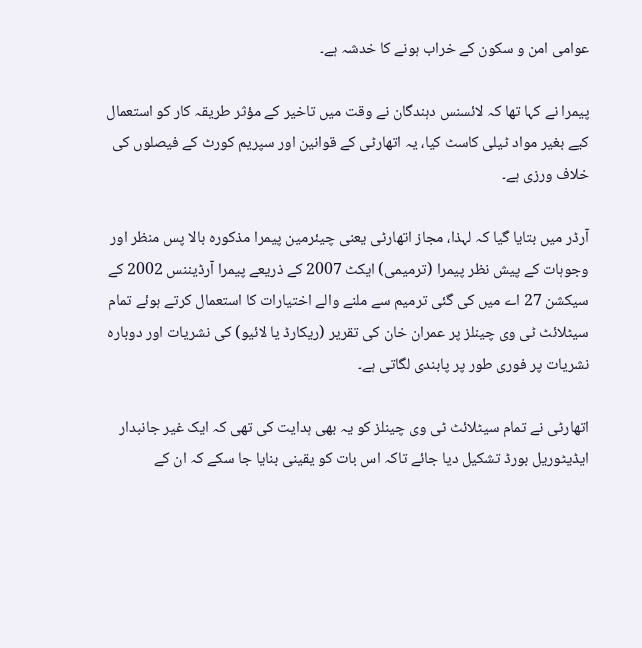عوامی امن و سکون کے خراب ہونے کا خدشہ ہے۔

پیمرا نے کہا تھا کہ لائسنس دہندگان نے وقت میں تاخیر کے مؤثر طریقہ کار کو استعمال کیے بغیر مواد ٹیلی کاسٹ کیا، یہ اتھارٹی کے قوانین اور سپریم کورٹ کے فیصلوں کی خلاف ورزی ہے۔

آرڈر میں بتایا گیا کہ لہذا، مجاز اتھارٹی یعنی چیئرمین پیمرا مذکورہ بالا پس منظر اور وجوہات کے پیش نظر پیمرا (ترمیمی) ایکٹ 2007 کے ذریعے پیمرا آرڈیننس 2002 کے سیکشن 27 اے میں کی گئی ترمیم سے ملنے والے اختیارات کا استعمال کرتے ہوئے تمام سیٹلائٹ ٹی وی چینلز پر عمران خان کی تقریر (ریکارڈ یا لائیو) کی نشریات اور دوبارہ نشریات پر فوری طور پر پابندی لگاتی ہے۔

اتھارٹی نے تمام سیٹلائٹ ٹی وی چینلز کو یہ بھی ہدایت کی تھی کہ ایک غیر جانبدار ایڈیٹوریل بورڈ تشکیل دیا جائے تاکہ اس بات کو یقینی بنایا جا سکے کہ ان کے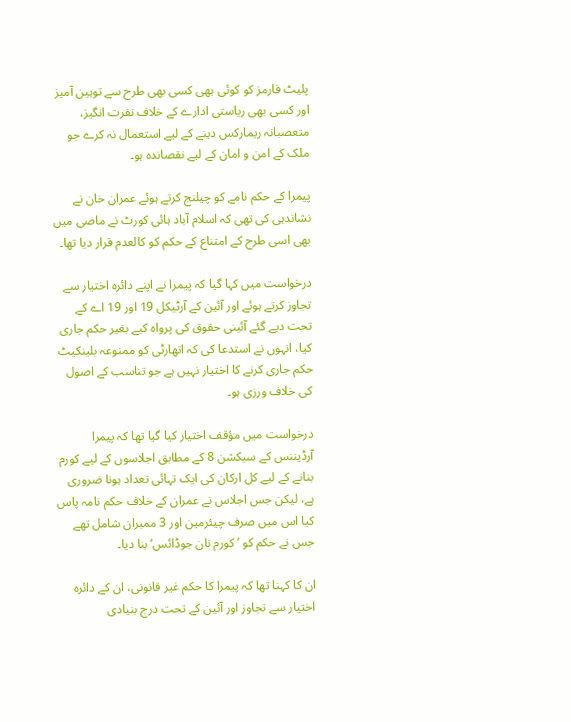پلیٹ فارمز کو کوئی بھی کسی بھی طرح سے توہین آمیز اور کسی بھی ریاستی ادارے کے خلاف نفرت انگیز، متعصبانہ ریمارکس دینے کے لیے استعمال نہ کرے جو ملک کے امن و امان کے لیے نقصاندہ ہو۔

پیمرا کے حکم نامے کو چیلنج کرتے ہوئے عمران خان نے نشاندہی کی تھی کہ اسلام آباد ہائی کورٹ نے ماضی میں بھی اسی طرح کے امتناع کے حکم کو کالعدم قرار دیا تھا۔

درخواست میں کہا گیا کہ پیمرا نے اپنے دائرہ اختیار سے تجاوز کرتے ہوئے اور آئین کے آرٹیکل 19 اور 19 اے کے تحت دیے گئے آئینی حقوق کی پرواہ کیے بغیر حکم جاری کیا، انہوں نے استدعا کی کہ اتھارٹی کو ممنوعہ بلینکیٹ حکم جاری کرنے کا اختیار نہیں ہے جو تناسب کے اصول کی خلاف ورزی ہو۔

درخواست میں مؤقف اختیار کیا گیا تھا کہ پیمرا آرڈیننس کے سیکشن 8 کے مطابق اجلاسوں کے لیے کورم بنانے کے لیے کل ارکان کی ایک تہائی تعداد ہونا ضروری ہے، لیکن جس اجلاس نے عمران کے خلاف حکم نامہ پاس کیا اس میں صرف چیئرمین اور 3 ممبران شامل تھے جس نے حکم کو ’کورم نان جوڈائس‘ بنا دیا۔

ان کا کہنا تھا کہ پیمرا کا حکم غیر قانونی، ان کے دائرہ اختیار سے تجاوز اور آئین کے تحت درج بنیادی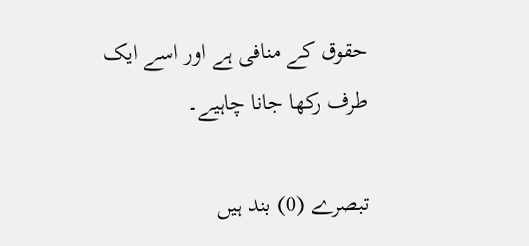حقوق کے منافی ہے اور اسے ایک طرف رکھا جانا چاہیے۔

تبصرے (0) بند ہیں